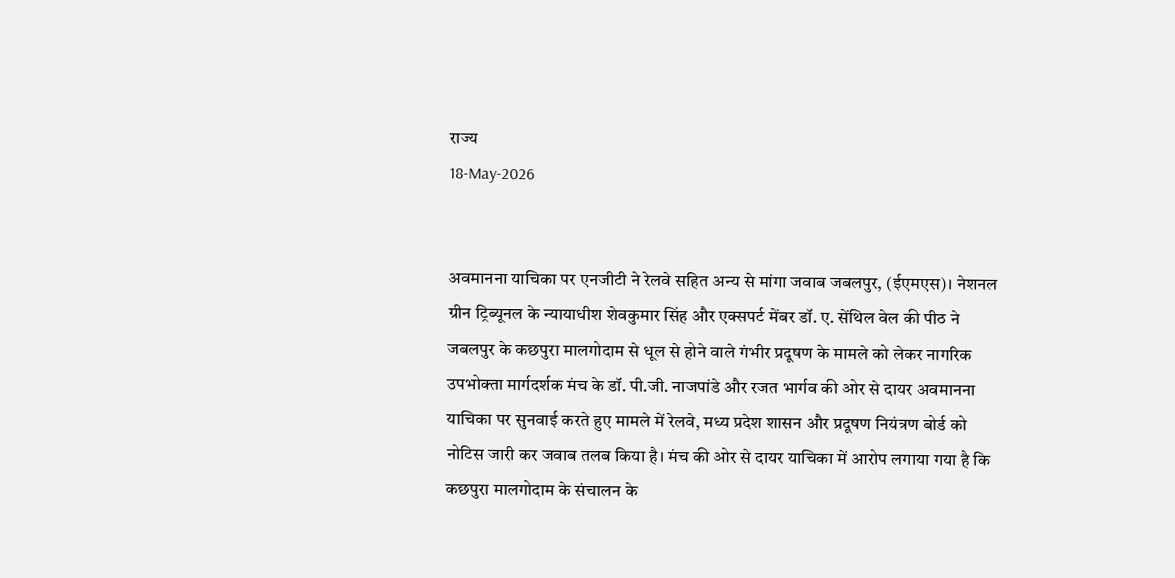राज्य
18-May-2026


अवमानना याचिका पर एनजीटी ने रेलवे सहित अन्य से मांगा जवाब जबलपुर, (ईएमएस)। नेशनल ग्रीन ट्रिब्यूनल के न्यायाधीश शेवकुमार सिंह और एक्सपर्ट मेंबर डॉ. ए. सेंथिल वेल की पीठ ने जबलपुर के कछपुरा मालगोदाम से धूल से होने वाले गंभीर प्रदूषण के मामले को लेकर नागरिक उपभोक्ता मार्गदर्शक मंच के डॉ. पी.जी. नाजपांडे और रजत भार्गव की ओर से दायर अवमानना याचिका पर सुनवाई करते हुए मामले में रेलवे, मध्य प्रदेश शासन और प्रदूषण नियंत्रण बोर्ड को नोटिस जारी कर जवाब तलब किया है। मंच की ओर से दायर याचिका में आरोप लगाया गया है कि कछपुरा मालगोदाम के संचालन के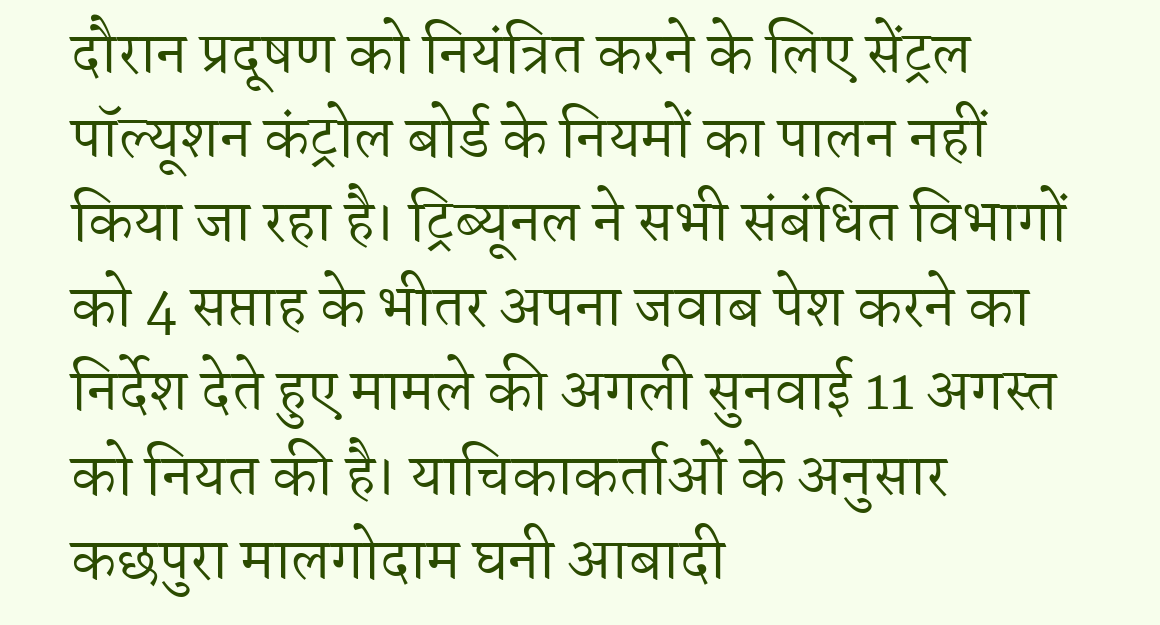दौरान प्रदूषण को नियंत्रित करने के लिए सेंट्रल पॉल्यूशन कंट्रोल बोर्ड के नियमों का पालन नहीं किया जा रहा है। ट्रिब्यूनल ने सभी संबंधित विभागों को 4 सप्ताह के भीतर अपना जवाब पेश करने का निर्देश देते हुए मामले की अगली सुनवाई 11 अगस्त को नियत की है। याचिकाकर्ताओं के अनुसार कछपुरा मालगोदाम घनी आबादी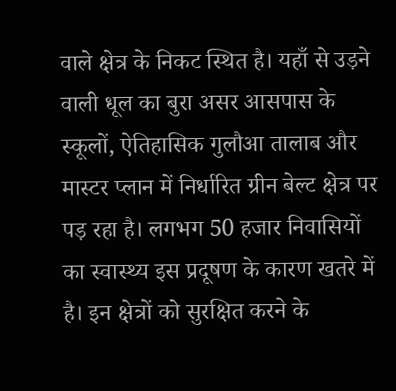वाले क्षेत्र के निकट स्थित है। यहाँ से उड़ने वाली धूल का बुरा असर आसपास के स्कूलों, ऐतिहासिक गुलौआ तालाब और मास्टर प्लान में निर्धारित ग्रीन बेल्ट क्षेत्र पर पड़ रहा है। लगभग 50 हजार निवासियों का स्वास्थ्य इस प्रदूषण के कारण खतरे में है। इन क्षेत्रों को सुरक्षित करने के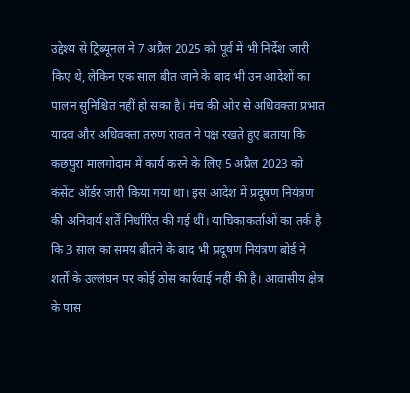उद्देश्य से ट्रिब्यूनल ने 7 अप्रैल 2025 को पूर्व में भी निर्देश जारी किए थे, लेकिन एक साल बीत जाने के बाद भी उन आदेशों का पालन सुनिश्चित नहीं हो सका है। मंच की ओर से अधिवक्ता प्रभात यादव और अधिवक्ता तरुण रावत ने पक्ष रखते हुए बताया कि कछपुरा मालगोदाम में कार्य करने के लिए 5 अप्रैल 2023 को कंसेंट ऑर्डर जारी किया गया था। इस आदेश में प्रदूषण नियंत्रण की अनिवार्य शर्तें निर्धारित की गई थीं। याचिकाकर्ताओं का तर्क है कि 3 साल का समय बीतने के बाद भी प्रदूषण नियंत्रण बोर्ड ने शर्तों के उल्लंघन पर कोई ठोस कार्रवाई नहीं की है। आवासीय क्षेत्र के पास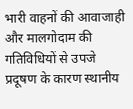भारी वाहनों की आवाजाही और मालगोदाम की गतिविधियों से उपजे प्रदूषण के कारण स्थानीय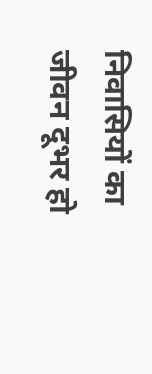निवासियों का जीवन दूभर हो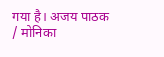गया है। अजय पाठक / मोनिका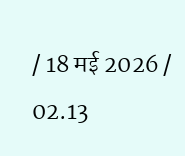/ 18 मई 2026 / 02.13